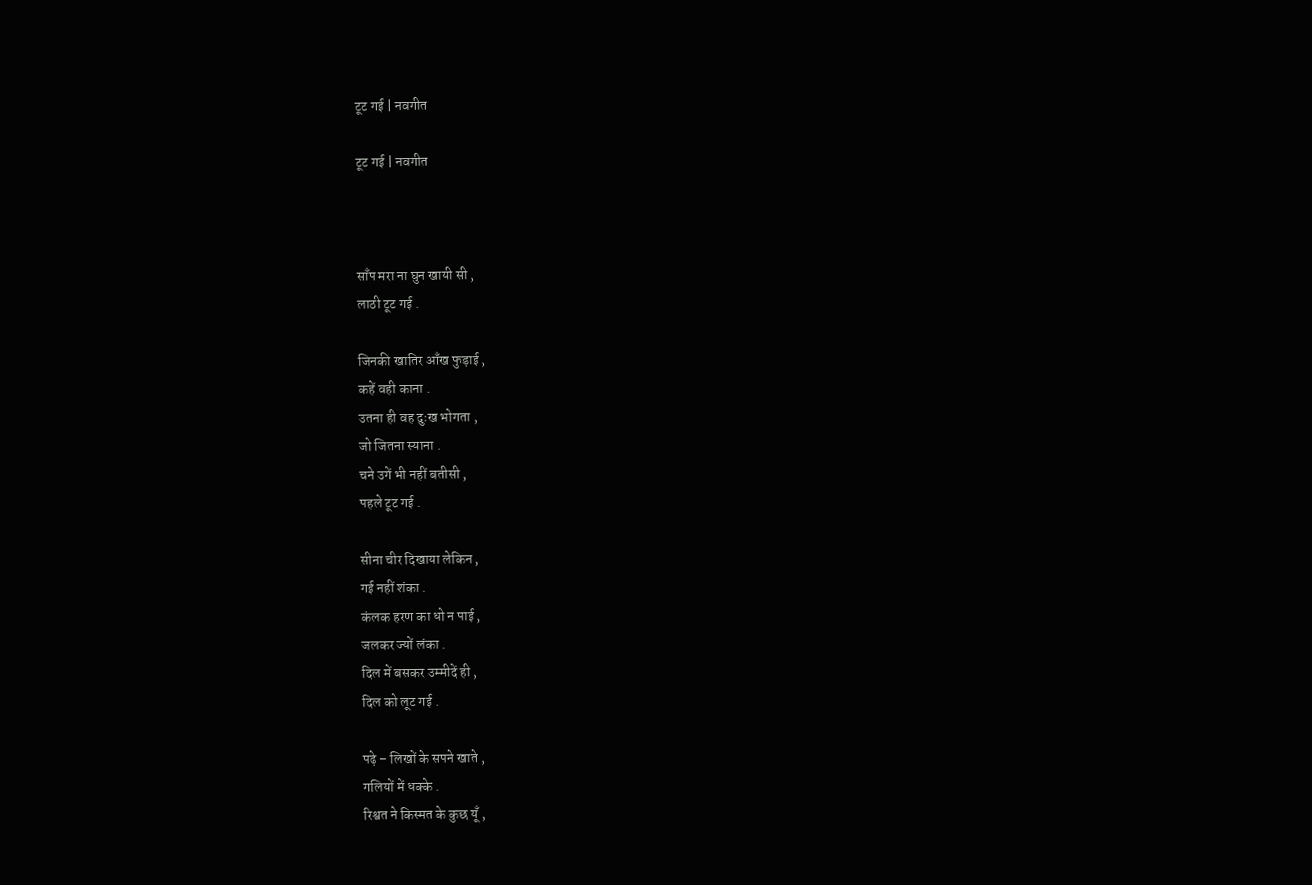टूट गई | नवगीत

टूट गई | नवगीत



साँप मरा ना घुन खायी सी ,
लाठी टूट गई .

जिनकी खातिर आँख फुड़ाई ,
कहें वही काना .
उतना ही वह दुःख भोगता ,
जो जितना स्याना .
चने उगें भी नहीं बतीसी ,
पहले टूट गई .

सीना चीर दिखाया लेकिन ,
गई नहीं शंका .
कंलक हरण का धो न पाई ,
जलकर ज्यों लंका .
दिल में बसकर उम्मीदें ही ,
दिल को लूट गई .

पढ़े – लिखों के सपने खाते ,
गलियों में धक्के .
रिश्वत ने किस्मत के कुछ यूँ ,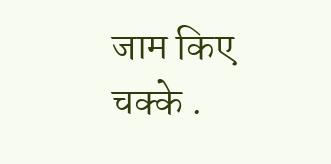जाम किए चक्के .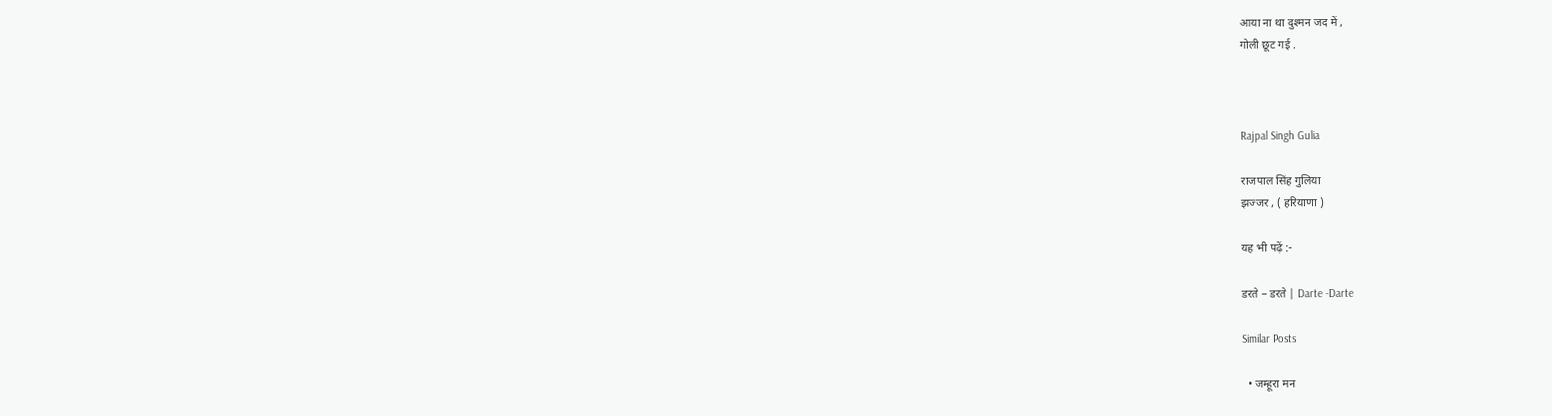आया ना था दुश्मन जद में ,
गोली छूट गई .



Rajpal Singh Gulia

राजपाल सिंह गुलिया
झज्जर , ( हरियाणा )

यह भी पढ़ें :-

डरते – डरते | Darte -Darte

Similar Posts

  • जम्हूरा मन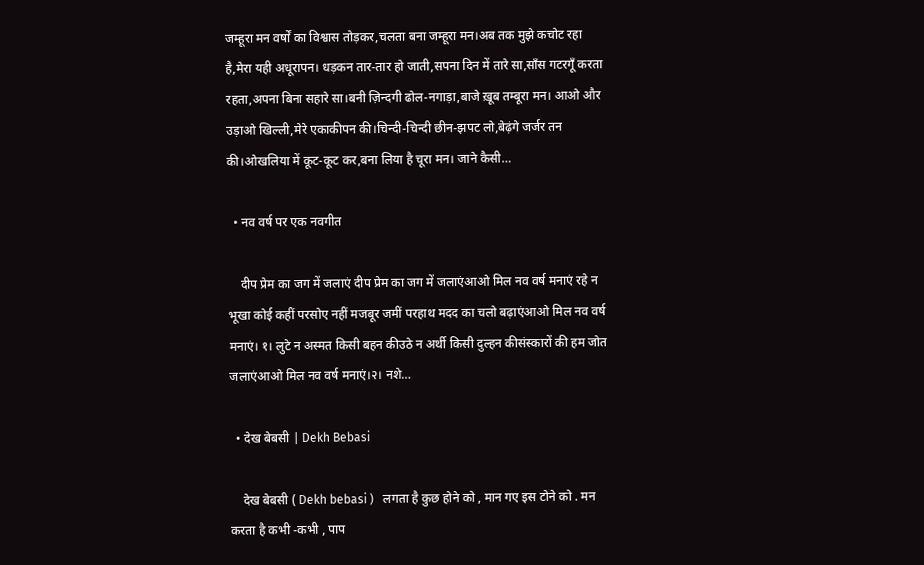जम्हूरा मन वर्षों का विश्वास तोड़कर,चलता बना जम्हूरा मन।अब तक मुझे कचोट रहा है,मेरा यही अधूरापन। धड़कन तार-तार हो जाती,सपना दिन में तारे सा,साँस गटरगूँ करता रहता,अपना बिना सहारे सा।बनी ज़िन्दगी ढोल-नगाड़ा,बाजे ख़ूब तम्बूरा मन। आओ और उड़ाओ खिल्ली,मेरे एकाकीपन की।चिन्दी-चिन्दी छीन-झपट लो,बेढ़ंगे जर्जर तन की।ओखलिया में कूट-कूट कर,बना लिया है चूरा मन। जाने कैसी…

  • नव वर्ष पर एक नवगीत

    दीप प्रेम का जग में जलाएं दीप प्रेम का जग में जलाएंआओ मिल नव वर्ष मनाएं रहे न भूखा कोई कहीं परसोए नहीं मजबूर जमीं परहाथ मदद का चलो बढ़ाएंआओ मिल नव वर्ष मनाएं। १। लुटे न अस्मत किसी बहन कीउठे न अर्थी किसी दुल्हन कीसंस्कारों की हम जोत जलाएंआओ मिल नव वर्ष मनाएं।२। नशे…

  • देख बेबसी | Dekh Bebasi

    देख बेबसी ( Dekh bebasi )   लगता है कुछ होने को , मान गए इस टोने को . मन करता है कभी -कभी , पाप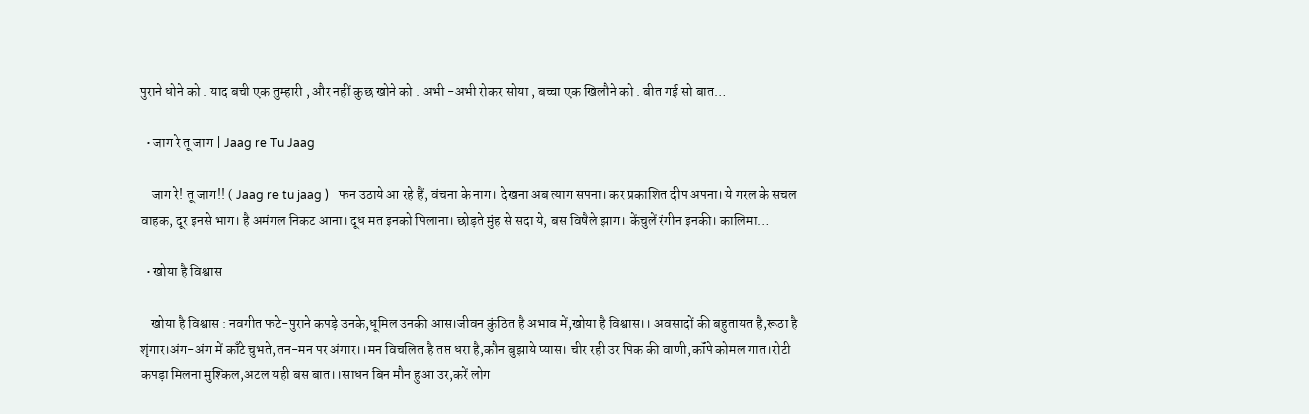पुराने धोने को . याद बची एक तुम्हारी , और नहीं कुछ खोने को . अभी -अभी रोकर सोया , बच्चा एक खिलौने को . बीत गई सो बात…

  • जाग रे तू जाग | Jaag re Tu Jaag

    जाग रे! तू जाग!! ( Jaag re tu jaag )   फन उठाये आ रहे हैं, वंचना के नाग। देखना अब त्याग सपना। कर प्रकाशित दीप अपना। ये गरल के सचल वाहक, दूर इनसे भाग। है अमंगल निकट आना। दूध मत इनको पिलाना। छोड़ते मुंह से सदा ये, बस विषैले झाग। केंचुलें रंगीन इनकी। कालिमा…

  • खोया है विश्वास

    खोया है विश्वास : नवगीत फटे-पुराने कपड़े उनके,धूमिल उनकी आस।जीवन कुंठित है अभाव में,खोया है विश्वास।। अवसादों की बहुतायत है,रूठा है शृंगार।अंग-अंग में काँटे चुभते,तन-मन पर अंगार।।मन विचलित है तप्त धरा है,कौन बुझाये प्यास। चीर रही उर पिक की वाणी,कॉंपे कोमल गात।रोटी कपड़ा मिलना मुश्किल,अटल यही बस बात।।साधन बिन मौन हुआ उर,करें लोग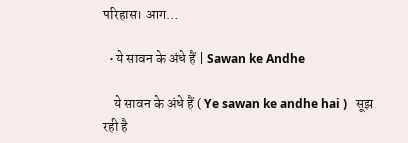परिहास। आग…

  • ये सावन के अंधे हैं | Sawan ke Andhe

    ये सावन के अंधे हैं ( Ye sawan ke andhe hai )   सूझ रही है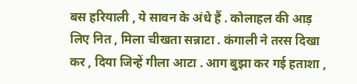बस हरियाली , ये सावन के अंधे हैं . कोलाहल की आड़ लिए नित , मिला चीखता सन्नाटा . कंगाली ने तरस दिखा कर , दिया जिन्हें गीला आटा . आग बुझा कर गई हताशा ,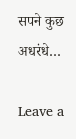सपने कुछ अधरंधे…

Leave a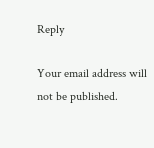Reply

Your email address will not be published.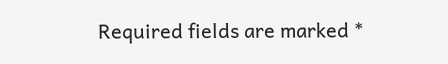Required fields are marked *